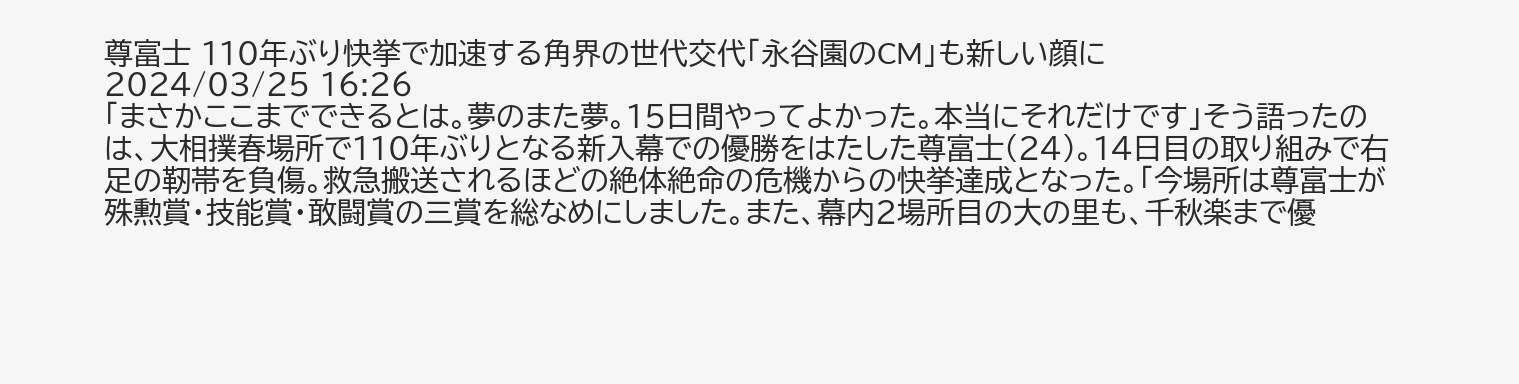尊富士 110年ぶり快挙で加速する角界の世代交代「永谷園のCM」も新しい顔に
2024/03/25 16:26
「まさかここまでできるとは。夢のまた夢。15日間やってよかった。本当にそれだけです」そう語ったのは、大相撲春場所で110年ぶりとなる新入幕での優勝をはたした尊富士(24)。14日目の取り組みで右足の靭帯を負傷。救急搬送されるほどの絶体絶命の危機からの快挙達成となった。「今場所は尊富士が殊勲賞・技能賞・敢闘賞の三賞を総なめにしました。また、幕内2場所目の大の里も、千秋楽まで優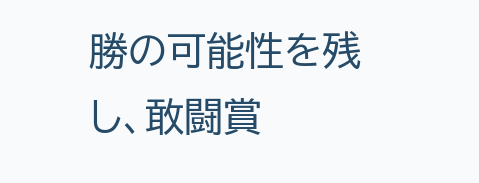勝の可能性を残し、敢闘賞